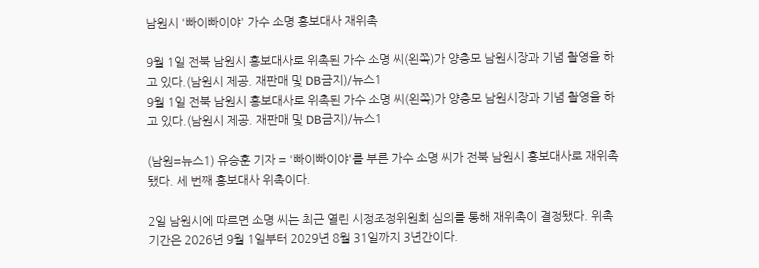남원시 '빠이빠이야' 가수 소명 홍보대사 재위촉

9월 1일 전북 남원시 홍보대사로 위촉된 가수 소명 씨(왼쪽)가 양충모 남원시장과 기념 촬영을 하고 있다.(남원시 제공. 재판매 및 DB금지)/뉴스1
9월 1일 전북 남원시 홍보대사로 위촉된 가수 소명 씨(왼쪽)가 양충모 남원시장과 기념 촬영을 하고 있다.(남원시 제공. 재판매 및 DB금지)/뉴스1

(남원=뉴스1) 유승훈 기자 = '빠이빠이야'를 부른 가수 소명 씨가 전북 남원시 홍보대사로 재위촉됐다. 세 번째 홍보대사 위촉이다.

2일 남원시에 따르면 소명 씨는 최근 열린 시정조정위원회 심의를 통해 재위촉이 결정됐다. 위촉 기간은 2026년 9월 1일부터 2029년 8월 31일까지 3년간이다.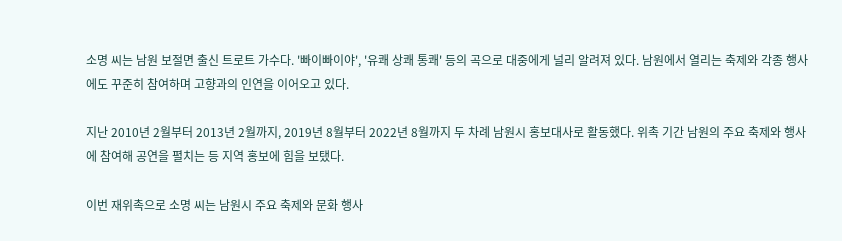소명 씨는 남원 보절면 출신 트로트 가수다. '빠이빠이야', '유쾌 상쾌 통쾌' 등의 곡으로 대중에게 널리 알려져 있다. 남원에서 열리는 축제와 각종 행사에도 꾸준히 참여하며 고향과의 인연을 이어오고 있다.

지난 2010년 2월부터 2013년 2월까지, 2019년 8월부터 2022년 8월까지 두 차례 남원시 홍보대사로 활동했다. 위촉 기간 남원의 주요 축제와 행사에 참여해 공연을 펼치는 등 지역 홍보에 힘을 보탰다.

이번 재위촉으로 소명 씨는 남원시 주요 축제와 문화 행사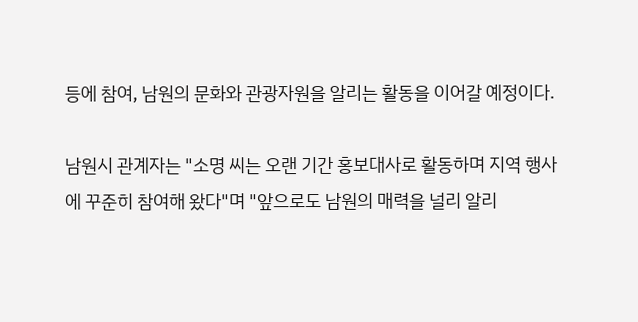등에 참여, 남원의 문화와 관광자원을 알리는 활동을 이어갈 예정이다.

남원시 관계자는 "소명 씨는 오랜 기간 홍보대사로 활동하며 지역 행사에 꾸준히 참여해 왔다"며 "앞으로도 남원의 매력을 널리 알리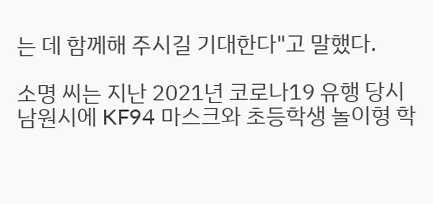는 데 함께해 주시길 기대한다"고 말했다.

소명 씨는 지난 2021년 코로나19 유행 당시 남원시에 KF94 마스크와 초등학생 놀이형 학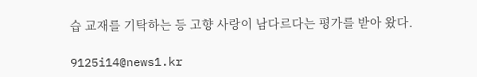습 교재를 기탁하는 등 고향 사랑이 남다르다는 평가를 받아 왔다.

9125i14@news1.kr